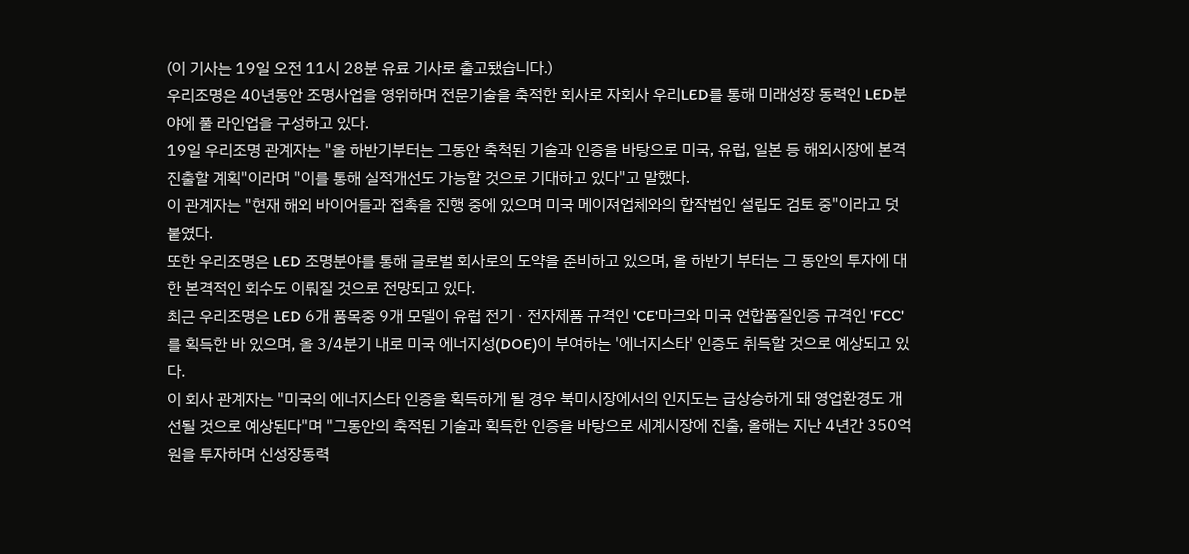(이 기사는 19일 오전 11시 28분 유료 기사로 출고됐습니다.)
우리조명은 40년동안 조명사업을 영위하며 전문기술을 축적한 회사로 자회사 우리LED를 통해 미래성장 동력인 LED분야에 풀 라인업을 구성하고 있다.
19일 우리조명 관계자는 "올 하반기부터는 그동안 축척된 기술과 인증을 바탕으로 미국, 유럽, 일본 등 해외시장에 본격 진출할 계획"이라며 "이를 통해 실적개선도 가능할 것으로 기대하고 있다"고 말했다.
이 관계자는 "현재 해외 바이어들과 접촉을 진행 중에 있으며 미국 메이져업체와의 합작법인 설립도 검토 중"이라고 덧붙였다.
또한 우리조명은 LED 조명분야를 통해 글로벌 회사로의 도약을 준비하고 있으며, 올 하반기 부터는 그 동안의 투자에 대한 본격적인 회수도 이뤄질 것으로 전망되고 있다.
최근 우리조명은 LED 6개 품목중 9개 모델이 유럽 전기ㆍ전자제품 규격인 'CE'마크와 미국 연합품질인증 규격인 'FCC'를 획득한 바 있으며, 올 3/4분기 내로 미국 에너지성(DOE)이 부여하는 '에너지스타' 인증도 취득할 것으로 예상되고 있다.
이 회사 관계자는 "미국의 에너지스타 인증을 획득하게 될 경우 북미시장에서의 인지도는 급상승하게 돼 영업환경도 개선될 것으로 예상된다"며 "그동안의 축적된 기술과 획득한 인증을 바탕으로 세계시장에 진출, 올해는 지난 4년간 350억원을 투자하며 신성장동력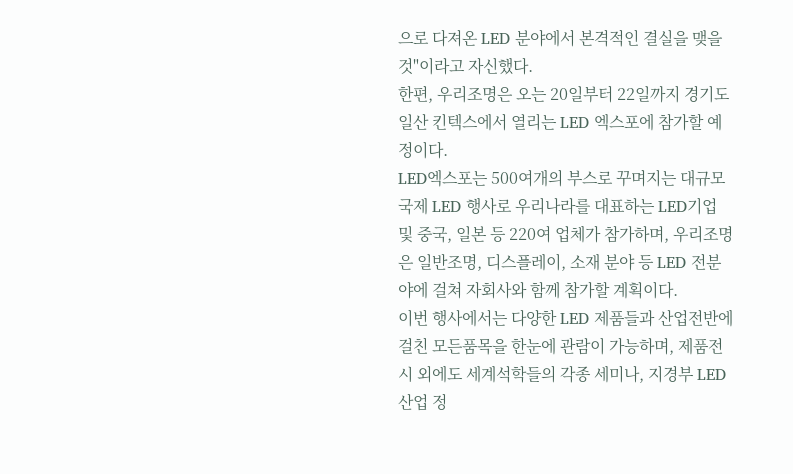으로 다져온 LED 분야에서 본격적인 결실을 맺을 것"이라고 자신했다.
한편, 우리조명은 오는 20일부터 22일까지 경기도 일산 킨텍스에서 열리는 LED 엑스포에 참가할 예정이다.
LED엑스포는 500여개의 부스로 꾸며지는 대규모 국제 LED 행사로 우리나라를 대표하는 LED기업 및 중국, 일본 등 220여 업체가 참가하며, 우리조명은 일반조명, 디스플레이, 소재 분야 등 LED 전분야에 걸쳐 자회사와 함께 참가할 계획이다.
이번 행사에서는 다양한 LED 제품들과 산업전반에 걸친 모든품목을 한눈에 관람이 가능하며, 제품전시 외에도 세계석학들의 각종 세미나, 지경부 LED산업 정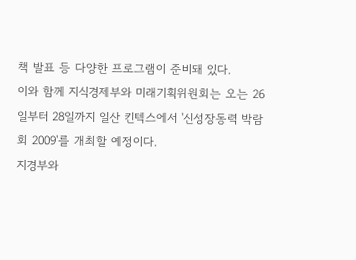책 발표 등 다양한 프로그램이 준비돼 있다.
이와 함께 지식경제부와 미래기획위원회는 오는 26일부터 28일까지 일산 킨텍스에서 '신성장동력 박람회 2009'를 개최할 예정이다.
지경부와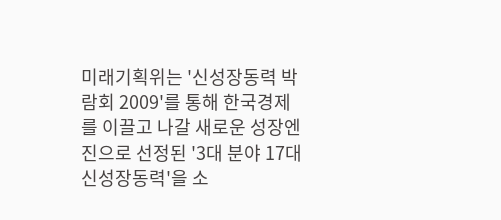미래기획위는 '신성장동력 박람회 2009'를 통해 한국경제를 이끌고 나갈 새로운 성장엔진으로 선정된 '3대 분야 17대 신성장동력'을 소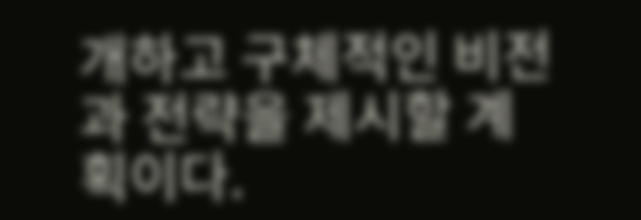개하고 구체적인 비전과 전략을 제시할 계획이다.